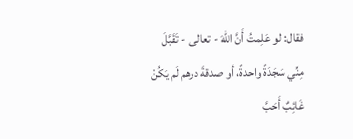فقال: لو عَلِمتُ أَنَّ اللهَ - تعالى - تَقَبَّلَ مِنِّي سَجَدَةً واحدةً، أو صدقةَ درهم لَم يَكُنْ غَائِبٌ أَحَبَّ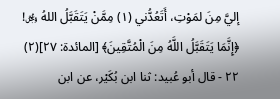إليَّ مِنَ لمَوْتِ، أَتَعُدُّني (١) مِمَّنْ يَتَقَبَّلُ اللهُ ﷿! ﴿إِنَّمَا يَتَقَبَّلُ اللَّهُ مِنَ الْمُتَّقِينَ﴾ [المائدة: ٢٧](٢)
٢٢ - قال أبو عُبيد: ثنا ابن بُكَيْر، عن ابن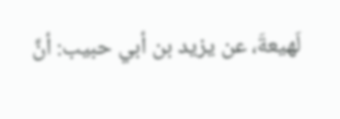لَهيعةَ، عن يزيد بن أبي حبيب: أنَّ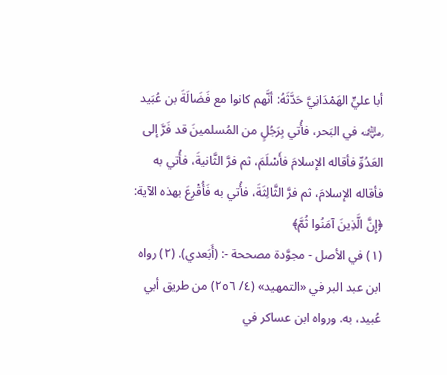أبا عليٍّ الهَمْدَانِيَّ حَدَّثَهُ: أنَّهم كانوا مع فَضَالَةَ بن عُبَيد ﵁ في البَحر، فأُتي بِرَجُلٍ من المُسلمينَ قد فَرَّ إلى العَدُوِّ فأقاله الإسلامَ فأَسْلَمَ، ثم فرَّ الثَّانيةَ، فأُتي به فأقاله الإسلامَ، ثم فرَّ الثَّالِثَةَ، فأُتي به فَأُقْرِعَ بهذه الآية: ﴿إِنَّ الَّذِينَ آمَنُوا ثُمَّ﴾
(١) في الأصل - مجوَّدة مصححة -: (أَبَعدي). (٢) رواه ابن عبد البر في «التمهيد» (٤/ ٢٥٦) من طريق أبي عُبيد، به. ورواه ابن عساكر في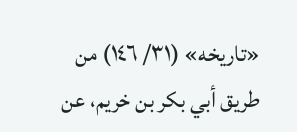«تاريخه» (٣١/ ١٤٦) من طريق أبي بكر بن خريم، عن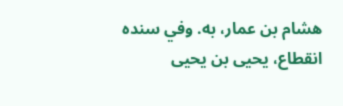هشام بن عمار، به. وفي سنده انقطاع، يحيى بن يحيى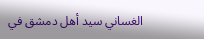الغساني سيد أهل دمشق في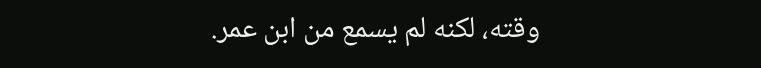وقته، لكنه لم يسمع من ابن عمر.